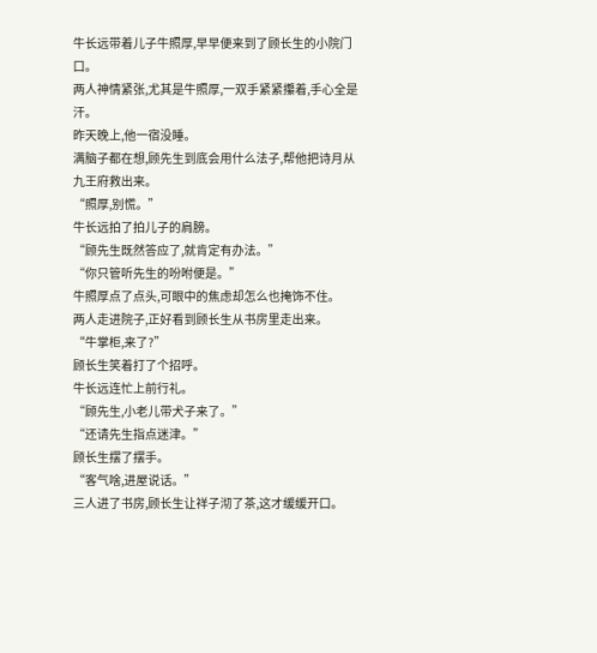牛长远带着儿子牛照厚,早早便来到了顾长生的小院门口。
两人神情紧张,尤其是牛照厚,一双手紧紧攥着,手心全是汗。
昨天晚上,他一宿没睡。
满脑子都在想,顾先生到底会用什么法子,帮他把诗月从九王府救出来。
“照厚,别慌。”
牛长远拍了拍儿子的肩膀。
“顾先生既然答应了,就肯定有办法。”
“你只管听先生的吩咐便是。”
牛照厚点了点头,可眼中的焦虑却怎么也掩饰不住。
两人走进院子,正好看到顾长生从书房里走出来。
“牛掌柜,来了?”
顾长生笑着打了个招呼。
牛长远连忙上前行礼。
“顾先生,小老儿带犬子来了。”
“还请先生指点迷津。”
顾长生摆了摆手。
“客气啥,进屋说话。”
三人进了书房,顾长生让祥子沏了茶,这才缓缓开口。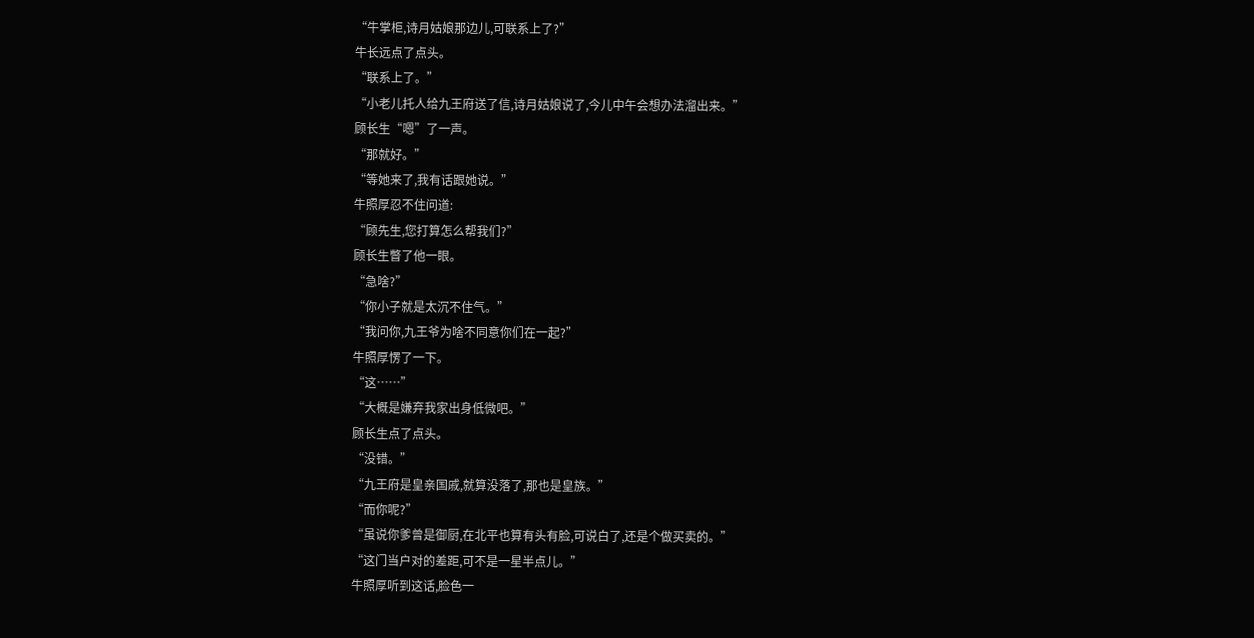“牛掌柜,诗月姑娘那边儿,可联系上了?”
牛长远点了点头。
“联系上了。”
“小老儿托人给九王府送了信,诗月姑娘说了,今儿中午会想办法溜出来。”
顾长生“嗯”了一声。
“那就好。”
“等她来了,我有话跟她说。”
牛照厚忍不住问道:
“顾先生,您打算怎么帮我们?”
顾长生瞥了他一眼。
“急啥?”
“你小子就是太沉不住气。”
“我问你,九王爷为啥不同意你们在一起?”
牛照厚愣了一下。
“这……”
“大概是嫌弃我家出身低微吧。”
顾长生点了点头。
“没错。”
“九王府是皇亲国戚,就算没落了,那也是皇族。”
“而你呢?”
“虽说你爹曾是御厨,在北平也算有头有脸,可说白了,还是个做买卖的。”
“这门当户对的差距,可不是一星半点儿。”
牛照厚听到这话,脸色一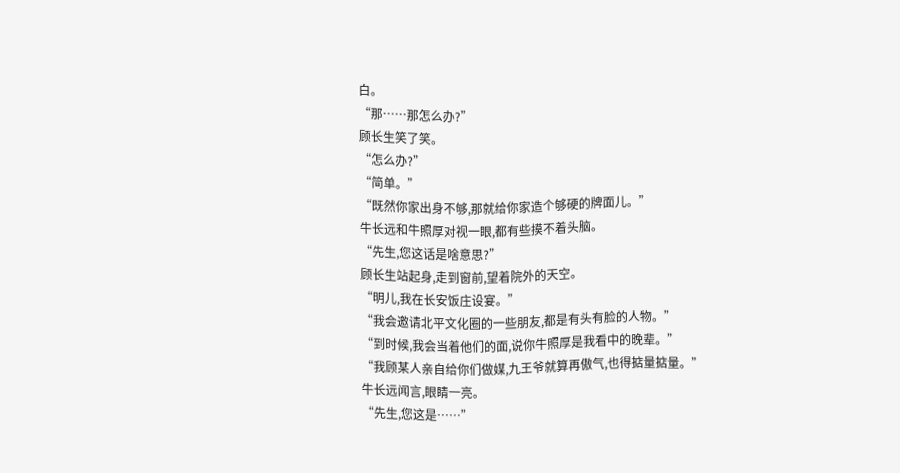白。
“那……那怎么办?”
顾长生笑了笑。
“怎么办?”
“简单。”
“既然你家出身不够,那就给你家造个够硬的牌面儿。”
牛长远和牛照厚对视一眼,都有些摸不着头脑。
“先生,您这话是啥意思?”
顾长生站起身,走到窗前,望着院外的天空。
“明儿,我在长安饭庄设宴。”
“我会邀请北平文化圈的一些朋友,都是有头有脸的人物。”
“到时候,我会当着他们的面,说你牛照厚是我看中的晚辈。”
“我顾某人亲自给你们做媒,九王爷就算再傲气,也得掂量掂量。”
牛长远闻言,眼睛一亮。
“先生,您这是……”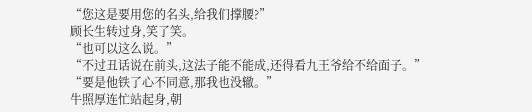“您这是要用您的名头,给我们撑腰?”
顾长生转过身,笑了笑。
“也可以这么说。”
“不过丑话说在前头,这法子能不能成,还得看九王爷给不给面子。”
“要是他铁了心不同意,那我也没辙。”
牛照厚连忙站起身,朝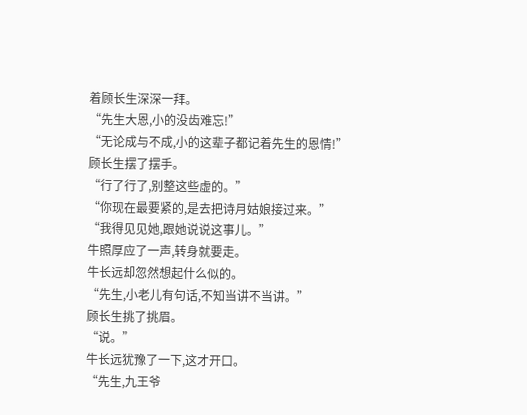着顾长生深深一拜。
“先生大恩,小的没齿难忘!”
“无论成与不成,小的这辈子都记着先生的恩情!”
顾长生摆了摆手。
“行了行了,别整这些虚的。”
“你现在最要紧的,是去把诗月姑娘接过来。”
“我得见见她,跟她说说这事儿。”
牛照厚应了一声,转身就要走。
牛长远却忽然想起什么似的。
“先生,小老儿有句话,不知当讲不当讲。”
顾长生挑了挑眉。
“说。”
牛长远犹豫了一下,这才开口。
“先生,九王爷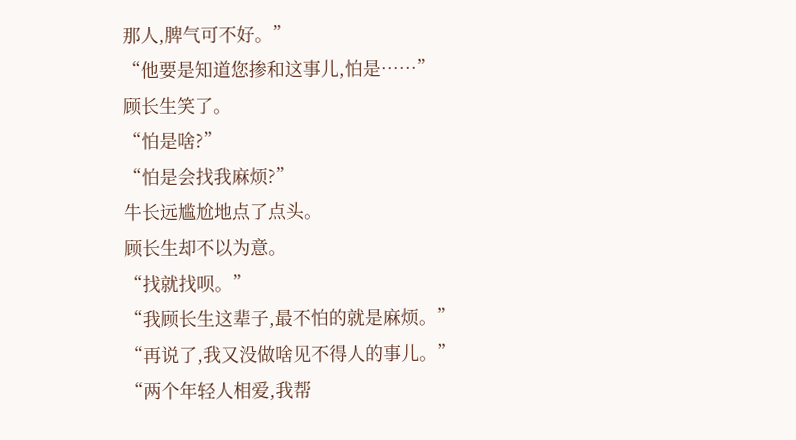那人,脾气可不好。”
“他要是知道您掺和这事儿,怕是……”
顾长生笑了。
“怕是啥?”
“怕是会找我麻烦?”
牛长远尴尬地点了点头。
顾长生却不以为意。
“找就找呗。”
“我顾长生这辈子,最不怕的就是麻烦。”
“再说了,我又没做啥见不得人的事儿。”
“两个年轻人相爱,我帮